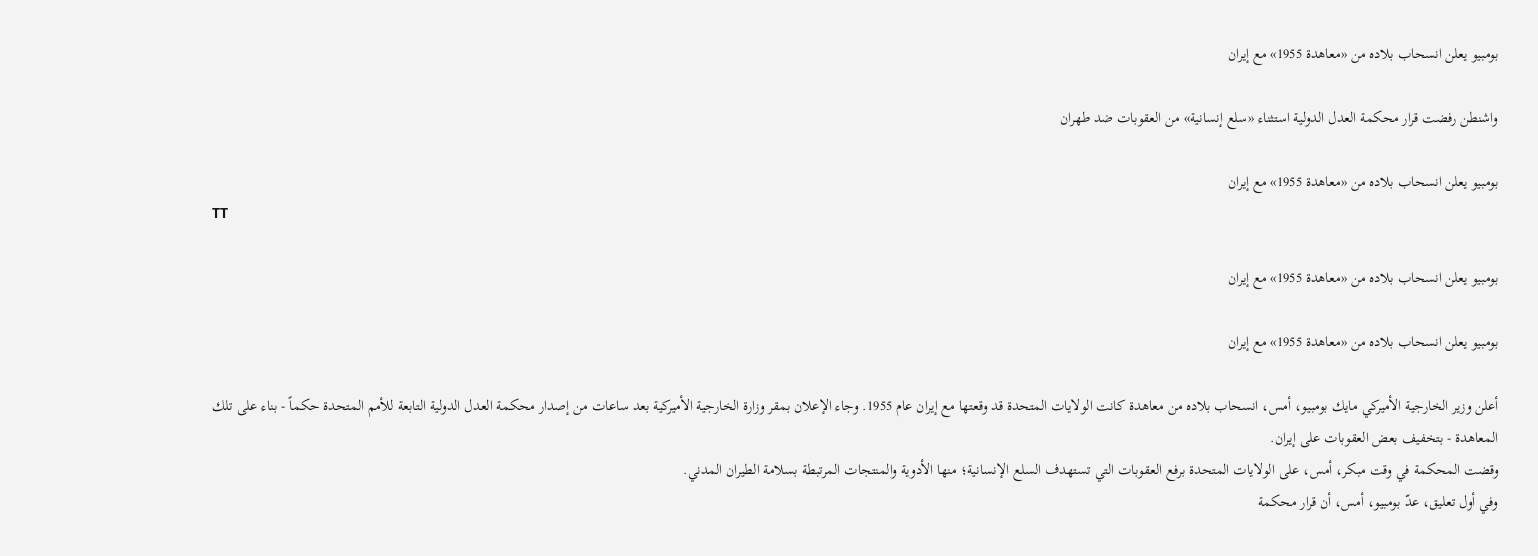بومبيو يعلن انسحاب بلاده من «معاهدة 1955» مع إيران

واشنطن رفضت قرار محكمة العدل الدولية استثناء «سلع إنسانية» من العقوبات ضد طهران

بومبيو يعلن انسحاب بلاده من «معاهدة 1955» مع إيران
TT

بومبيو يعلن انسحاب بلاده من «معاهدة 1955» مع إيران

بومبيو يعلن انسحاب بلاده من «معاهدة 1955» مع إيران

أعلن وزير الخارجية الأميركي مايك بومبيو، أمس، انسحاب بلاده من معاهدة كانت الولايات المتحدة قد وقعتها مع إيران عام 1955. وجاء الإعلان بمقر وزارة الخارجية الأميركية بعد ساعات من إصدار محكمة العدل الدولية التابعة للأمم المتحدة حكماً - بناء على تلك المعاهدة - بتخفيف بعض العقوبات على إيران.
وقضت المحكمة في وقت مبكر، أمس، على الولايات المتحدة برفع العقوبات التي تستهدف السلع الإنسانية؛ منها الأدوية والمنتجات المرتبطة بسلامة الطيران المدني.
وفي أول تعليق، عدّ بومبيو، أمس، أن قرار محكمة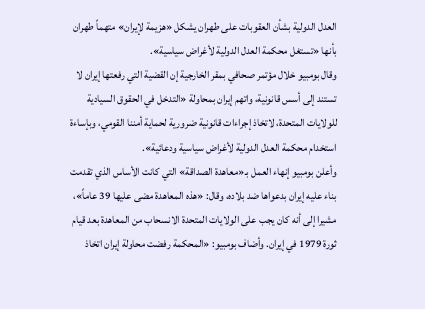العدل الدولية بشأن العقوبات على طهران يشكل «هزيمة لإيران» متهماً طهران بأنها «تستغل محكمة العدل الدولية لأغراض سياسية».
وقال بومبيو خلال مؤتمر صحافي بمقر الخارجية إن القضية التي رفعتها إيران لا تستند إلى أسس قانونية، واتهم إيران بمحاولة «التدخل في الحقوق السيادية للولايات المتحدة، لاتخاذ إجراءات قانونية ضرورية لحماية أمننا القومي، وبإساءة استخدام محكمة العدل الدولية لأغراض سياسية ودعائية».
وأعلن بومبيو إنهاء العمل بـ«معاهدة الصداقة» التي كانت الأساس الذي تقدمت بناء عليه إيران بدعواها ضد بلاده، وقال: «هذه المعاهدة مضى عليها 39 عاماً»، مشيرا إلى أنه كان يجب على الولايات المتحدة الانسحاب من المعاهدة بعد قيام ثورة 1979 في إيران. وأضاف بومبيو: «المحكمة رفضت محاولة إيران اتخاذ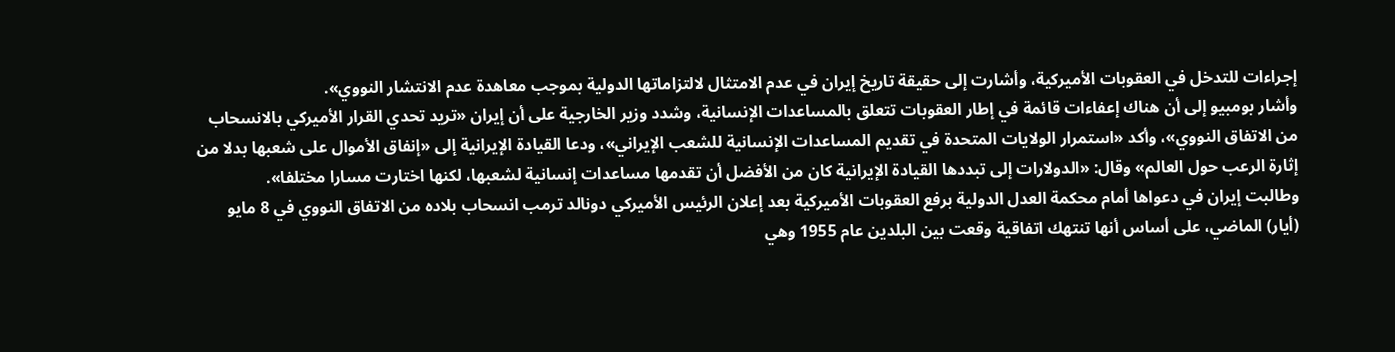إجراءات للتدخل في العقوبات الأميركية، وأشارت إلى حقيقة تاريخ إيران في عدم الامتثال لالتزاماتها الدولية بموجب معاهدة عدم الانتشار النووي».
وأشار بومبيو إلى أن هناك إعفاءات قائمة في إطار العقوبات تتعلق بالمساعدات الإنسانية، وشدد وزير الخارجية على أن إيران «تريد تحدي القرار الأميركي بالانسحاب من الاتفاق النووي»، وأكد «استمرار الولايات المتحدة في تقديم المساعدات الإنسانية للشعب الإيراني»، ودعا القيادة الإيرانية إلى «إنفاق الأموال على شعبها بدلا من إثارة الرعب حول العالم» وقال: «الدولارات إلى تبددها القيادة الإيرانية كان من الأفضل أن تقدمها مساعدات إنسانية لشعبها، لكنها اختارت مسارا مختلفا».
وطالبت إيران في دعواها أمام محكمة العدل الدولية برفع العقوبات الأميركية بعد إعلان الرئيس الأميركي دونالد ترمب انسحاب بلاده من الاتفاق النووي في 8 مايو (أيار) الماضي، على أساس أنها تنتهك اتفاقية وقعت بين البلدين عام 1955 وهي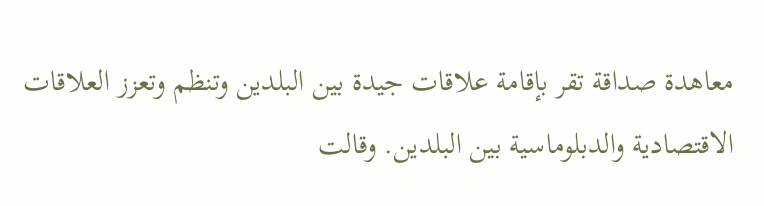معاهدة صداقة تقر بإقامة علاقات جيدة بين البلدين وتنظم وتعزز العلاقات الاقتصادية والدبلوماسية بين البلدين. وقالت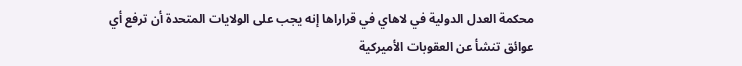محكمة العدل الدولية في لاهاي في قراراها إنه يجب على الولايات المتحدة أن ترفع أي عوائق تنشأ عن العقوبات الأميركية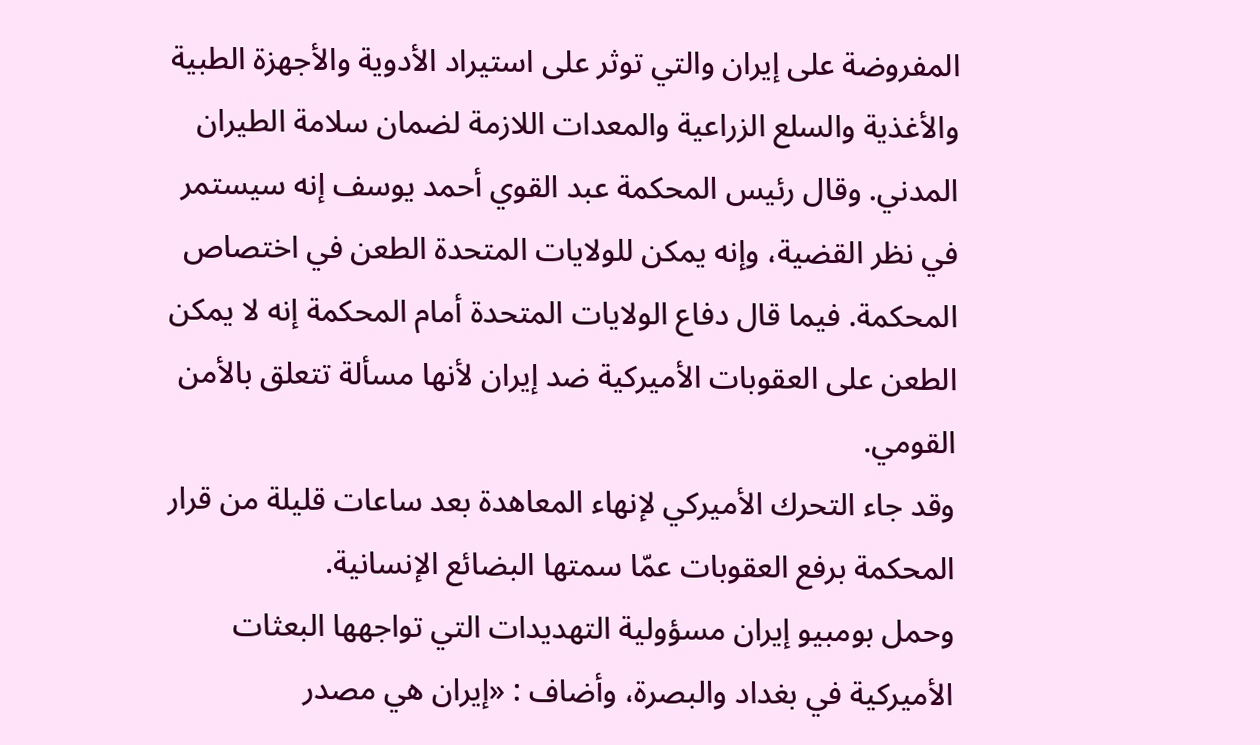المفروضة على إيران والتي توثر على استيراد الأدوية والأجهزة الطبية والأغذية والسلع الزراعية والمعدات اللازمة لضمان سلامة الطيران المدني. وقال رئيس المحكمة عبد القوي أحمد يوسف إنه سيستمر في نظر القضية، وإنه يمكن للولايات المتحدة الطعن في اختصاص المحكمة. فيما قال دفاع الولايات المتحدة أمام المحكمة إنه لا يمكن الطعن على العقوبات الأميركية ضد إيران لأنها مسألة تتعلق بالأمن القومي.
وقد جاء التحرك الأميركي لإنهاء المعاهدة بعد ساعات قليلة من قرار المحكمة برفع العقوبات عمّا سمتها البضائع الإنسانية.
وحمل بومبيو إيران مسؤولية التهديدات التي تواجهها البعثات الأميركية في بغداد والبصرة، وأضاف : «إيران هي مصدر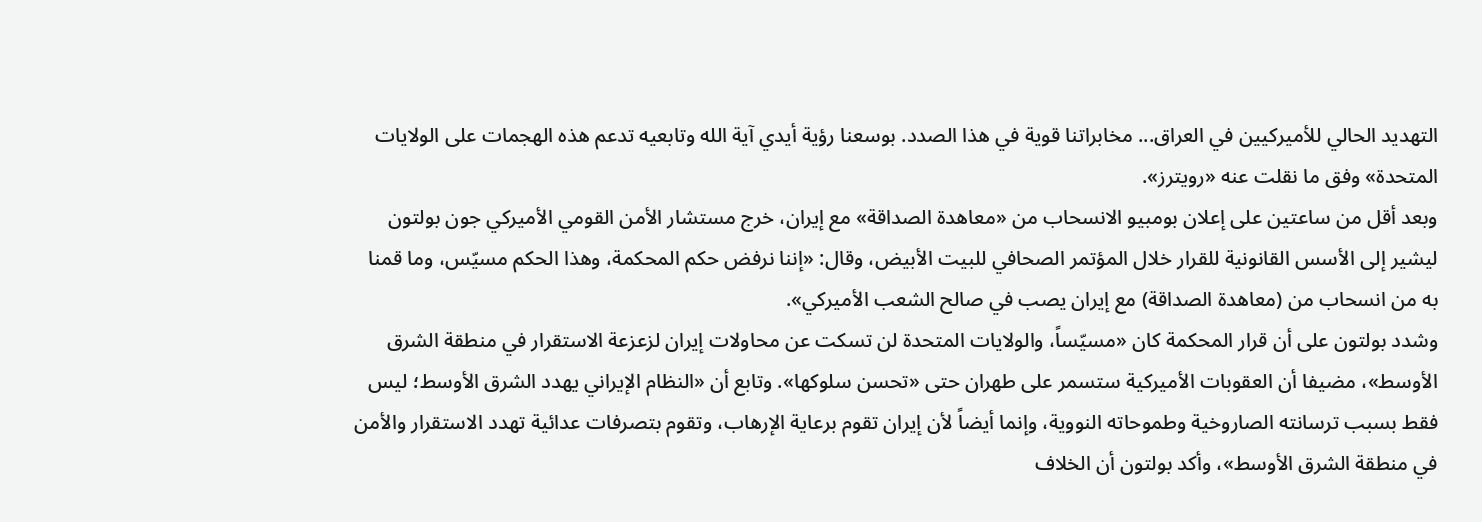التهديد الحالي للأميركيين في العراق... مخابراتنا قوية في هذا الصدد. بوسعنا رؤية أيدي آية الله وتابعيه تدعم هذه الهجمات على الولايات المتحدة» وفق ما نقلت عنه «رويترز».
وبعد أقل من ساعتين على إعلان بومبيو الانسحاب من «معاهدة الصداقة» مع إيران، خرج مستشار الأمن القومي الأميركي جون بولتون ليشير إلى الأسس القانونية للقرار خلال المؤتمر الصحافي للبيت الأبيض، وقال: «إننا نرفض حكم المحكمة، وهذا الحكم مسيّس، وما قمنا به من انسحاب من (معاهدة الصداقة) مع إيران يصب في صالح الشعب الأميركي».
وشدد بولتون على أن قرار المحكمة كان «مسيّساً، والولايات المتحدة لن تسكت عن محاولات إيران لزعزعة الاستقرار في منطقة الشرق الأوسط»، مضيفا أن العقوبات الأميركية ستسمر على طهران حتى «تحسن سلوكها». وتابع أن «النظام الإيراني يهدد الشرق الأوسط؛ ليس فقط بسبب ترسانته الصاروخية وطموحاته النووية، وإنما أيضاً لأن إيران تقوم برعاية الإرهاب، وتقوم بتصرفات عدائية تهدد الاستقرار والأمن في منطقة الشرق الأوسط»، وأكد بولتون أن الخلاف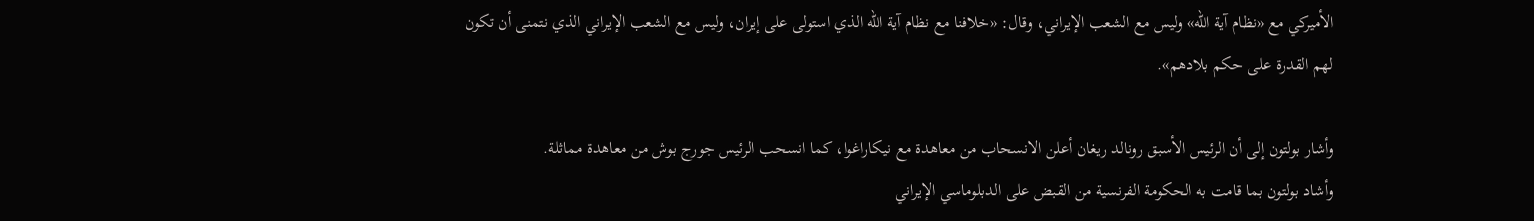الأميركي مع «نظام آية الله» وليس مع الشعب الإيراني، وقال: «خلافنا مع نظام آية الله الذي استولى على إيران، وليس مع الشعب الإيراني الذي نتمنى أن تكون لهم القدرة على حكم بلادهم».

وأشار بولتون إلى أن الرئيس الأسبق رونالد ريغان أعلن الانسحاب من معاهدة مع نيكاراغوا، كما انسحب الرئيس جورج بوش من معاهدة مماثلة.
وأشاد بولتون بما قامت به الحكومة الفرنسية من القبض على الدبلوماسي الإيراني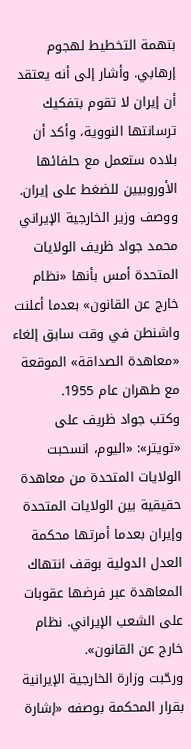بتهمة التخطيط لهجوم إرهابي. وأشار إلى أنه يعتقد أن إيران لا تقوم بتفكيك ترسانتها النووية، وأكد أن بلاده ستعمل مع حلفائها الأوروبيين للضغط على إيران.
ووصف وزير الخارجية الإيراني محمد جواد ظريف الولايات المتحدة أمس بأنها «نظام خارج عن القانون» بعدما أعلنت واشنطن في وقت سابق إلغاء «معاهدة الصداقة» الموقعة مع طهران عام 1955.
وكتب جواد ظريف على «تويتر»: «اليوم، انسحبت الولايات المتحدة من معاهدة حقيقية بين الولايات المتحدة وإيران بعدما أمرتها محكمة العدل الدولية بوقف انتهاك المعاهدة عبر فرضها عقوبات على الشعب الإيراني. نظام خارج عن القانون».
ورحّبت وزارة الخارجية الإيرانية بقرار المحكمة بوصفه «إشارة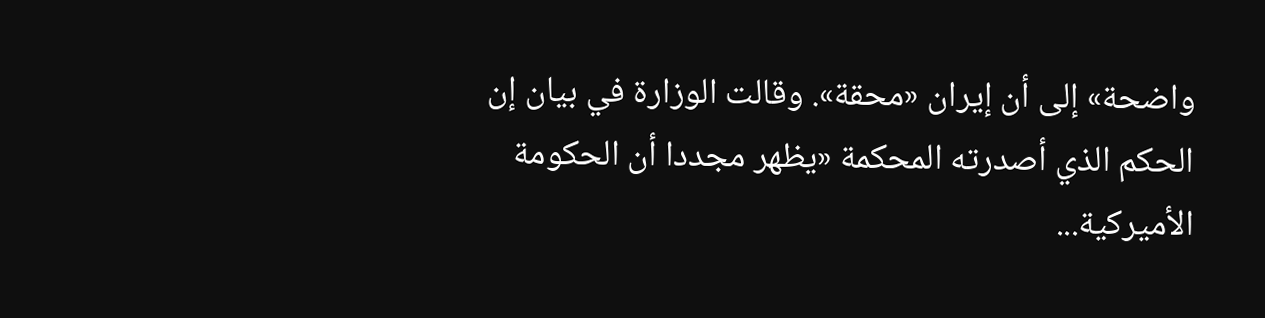واضحة» إلى أن إيران «محقة». وقالت الوزارة في بيان إن الحكم الذي أصدرته المحكمة «يظهر مجددا أن الحكومة الأميركية...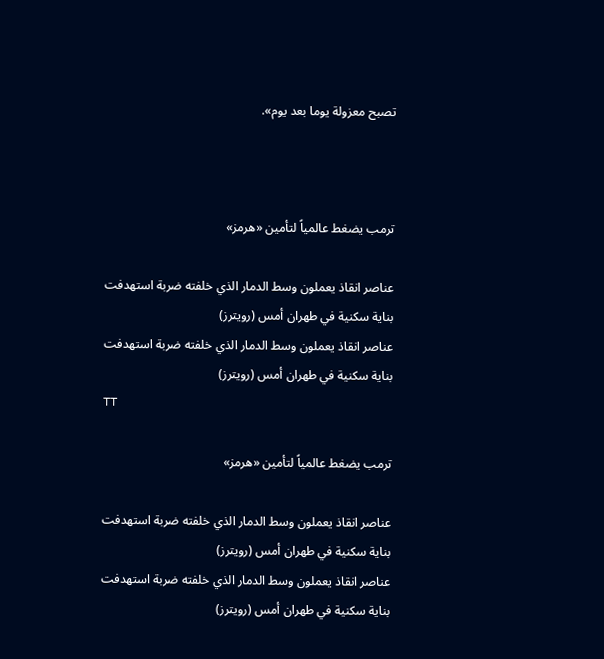تصبح معزولة يوما بعد يوم».



ترمب يضغط عالمياً لتأمين «هرمز»

عناصر انقاذ يعملون وسط الدمار الذي خلفته ضربة استهدفت بناية سكنية في طهران أمس (رويترز)
عناصر انقاذ يعملون وسط الدمار الذي خلفته ضربة استهدفت بناية سكنية في طهران أمس (رويترز)
TT

ترمب يضغط عالمياً لتأمين «هرمز»

عناصر انقاذ يعملون وسط الدمار الذي خلفته ضربة استهدفت بناية سكنية في طهران أمس (رويترز)
عناصر انقاذ يعملون وسط الدمار الذي خلفته ضربة استهدفت بناية سكنية في طهران أمس (رويترز)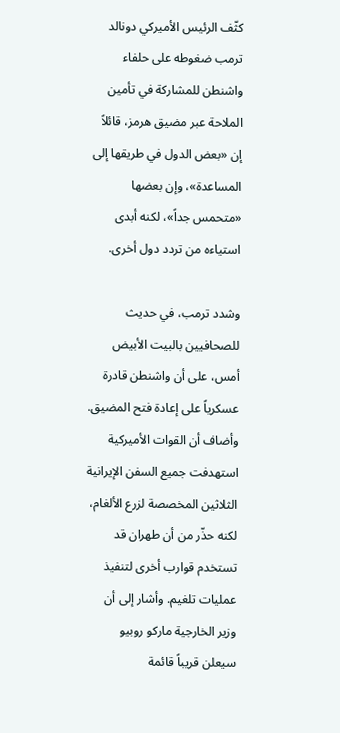كثّف الرئيس الأميركي دونالد ترمب ضغوطه على حلفاء واشنطن للمشاركة في تأمين الملاحة عبر مضيق هرمز، قائلاً إن «بعض الدول في طريقها إلى المساعدة»، وإن بعضها «متحمس جداً»، لكنه أبدى استياءه من تردد دول أخرى.

وشدد ترمب، في حديث للصحافيين بالبيت الأبيض أمس، على أن واشنطن قادرة عسكرياً على إعادة فتح المضيق. وأضاف أن القوات الأميركية استهدفت جميع السفن الإيرانية الثلاثين المخصصة لزرع الألغام، لكنه حذّر من أن طهران قد تستخدم قوارب أخرى لتنفيذ عمليات تلغيم. وأشار إلى أن وزير الخارجية ماركو روبيو سيعلن قريباً قائمة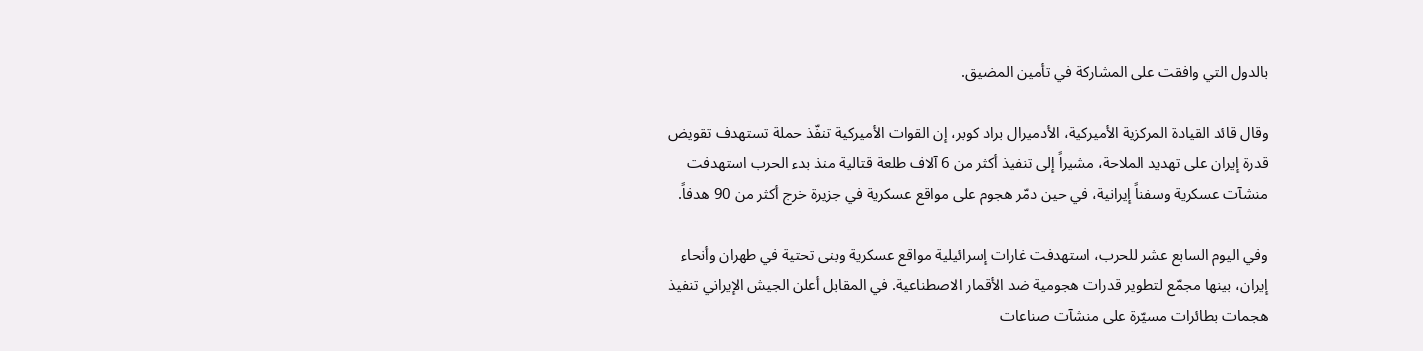بالدول التي وافقت على المشاركة في تأمين المضيق.

وقال قائد القيادة المركزية الأميركية، الأدميرال براد كوبر، إن القوات الأميركية تنفّذ حملة تستهدف تقويض قدرة إيران على تهديد الملاحة، مشيراً إلى تنفيذ أكثر من 6 آلاف طلعة قتالية منذ بدء الحرب استهدفت منشآت عسكرية وسفناً إيرانية، في حين دمّر هجوم على مواقع عسكرية في جزيرة خرج أكثر من 90 هدفاً.

وفي اليوم السابع عشر للحرب، استهدفت غارات إسرائيلية مواقع عسكرية وبنى تحتية في طهران وأنحاء إيران، بينها مجمّع لتطوير قدرات هجومية ضد الأقمار الاصطناعية. في المقابل أعلن الجيش الإيراني تنفيذ هجمات بطائرات مسيّرة على منشآت صناعات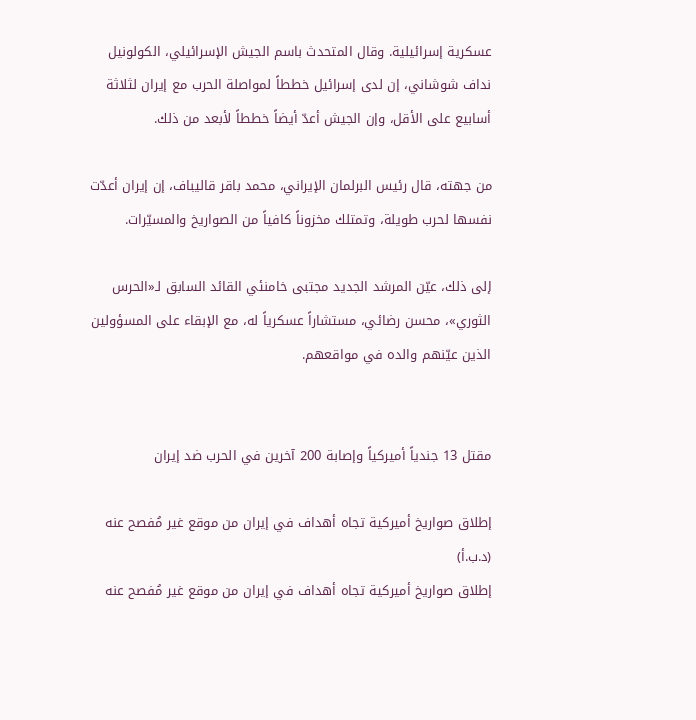عسكرية إسرائيلية. وقال المتحدث باسم الجيش الإسرائيلي، الكولونيل نداف شوشاني، إن لدى إسرائيل خططاً لمواصلة الحرب مع إيران لثلاثة أسابيع على الأقل، وإن الجيش أعدّ أيضاً خططاً لأبعد من ذلك.

من جهته، قال رئيس البرلمان الإيراني، محمد باقر قاليباف، إن إيران أعدّت نفسها لحرب طويلة، وتمتلك مخزوناً كافياً من الصواريخ والمسيّرات.

إلى ذلك، عيّن المرشد الجديد مجتبى خامنئي القائد السابق لـ«الحرس الثوري»، محسن رضائي، مستشاراً عسكرياً له، مع الإبقاء على المسؤولين الذين عيّنهم والده في مواقعهم.


مقتل 13 جندياً أميركياً وإصابة 200 آخرين في الحرب ضد إيران

إطلاق صواريخ أميركية تجاه أهداف في إيران من موقع غير مُفصح عنه (د.ب.أ)
إطلاق صواريخ أميركية تجاه أهداف في إيران من موقع غير مُفصح عنه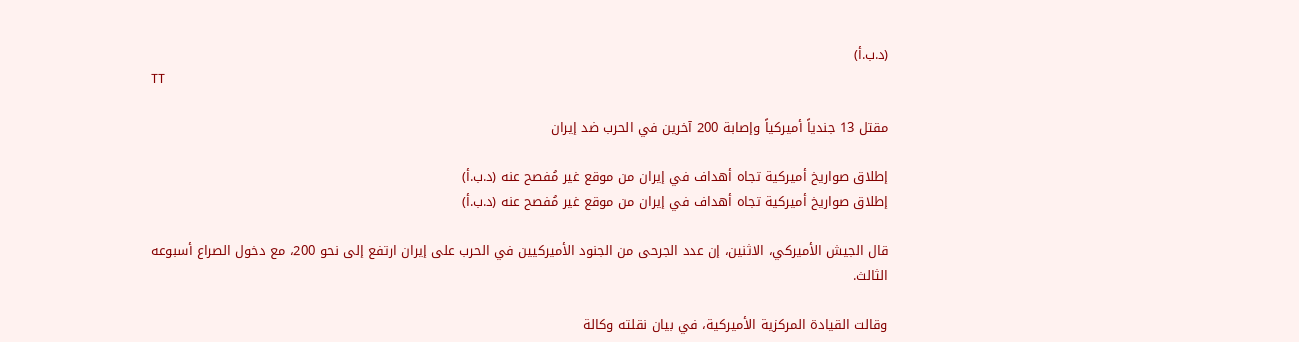(د.ب.أ)
TT

مقتل 13 جندياً أميركياً وإصابة 200 آخرين في الحرب ضد إيران

إطلاق صواريخ أميركية تجاه أهداف في إيران من موقع غير مُفصح عنه (د.ب.أ)
إطلاق صواريخ أميركية تجاه أهداف في إيران من موقع غير مُفصح عنه (د.ب.أ)

قال الجيش الأميركي، الاثنين، إن عدد الجرحى من الجنود الأميركيين في الحرب على إيران ارتفع إلى نحو 200، مع دخول الصراع أسبوعه الثالث.

وقالت القيادة المركزية الأميركية، في بيان نقلته وكالة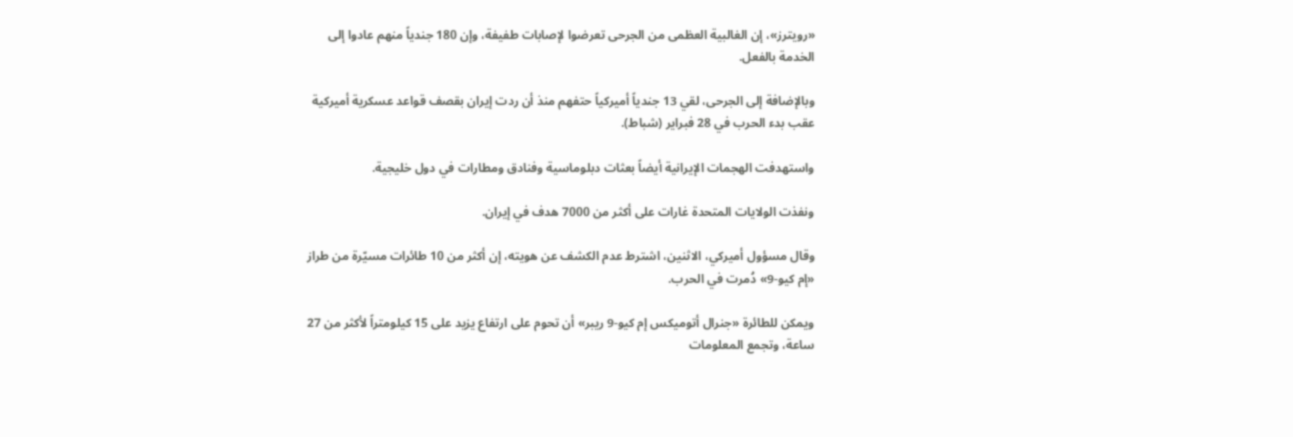«رويترز»، إن الغالبية العظمى من الجرحى تعرضوا لإصابات طفيفة، وإن 180 جندياً منهم عادوا إلى الخدمة بالفعل.

وبالإضافة إلى الجرحى، لقي 13 جندياً أميركياً حتفهم منذ أن ردت إيران بقصف قواعد عسكرية أميركية عقب بدء الحرب في 28 فبراير (شباط).

واستهدفت الهجمات الإيرانية أيضاً بعثات دبلوماسية وفنادق ومطارات في دول خليجية.

ونفذت الولايات المتحدة غارات على أكثر من 7000 هدف في إيران.

وقال مسؤول أميركي، الاثنين، اشترط عدم الكشف عن هويته، إن أكثر من 10 طائرات مسيّرة من طراز «إم كيو-9» دُمرت في الحرب.

ويمكن للطائرة «جنرال أتوميكس إم كيو-9 ريبر» أن تحوم على ارتفاع يزيد على 15 كيلومتراً لأكثر من 27 ساعة، وتجمع المعلومات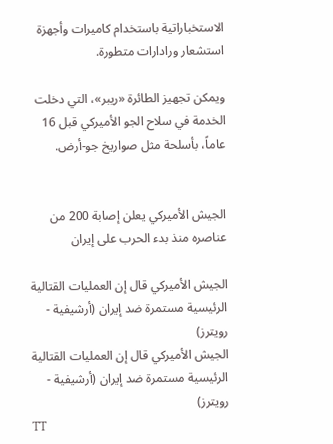الاستخباراتية باستخدام كاميرات وأجهزة استشعار ورادارات متطورة.

ويمكن تجهيز الطائرة «ريبر»، التي دخلت الخدمة في سلاح الجو الأميركي قبل 16 عاماً، بأسلحة مثل صواريخ جو-أرض.


الجيش الأميركي يعلن إصابة 200 من عناصره منذ بدء الحرب على إيران

الجيش الأميركي قال إن العمليات القتالية الرئيسية مستمرة ضد إيران (أرشيفية - رويترز)
الجيش الأميركي قال إن العمليات القتالية الرئيسية مستمرة ضد إيران (أرشيفية - رويترز)
TT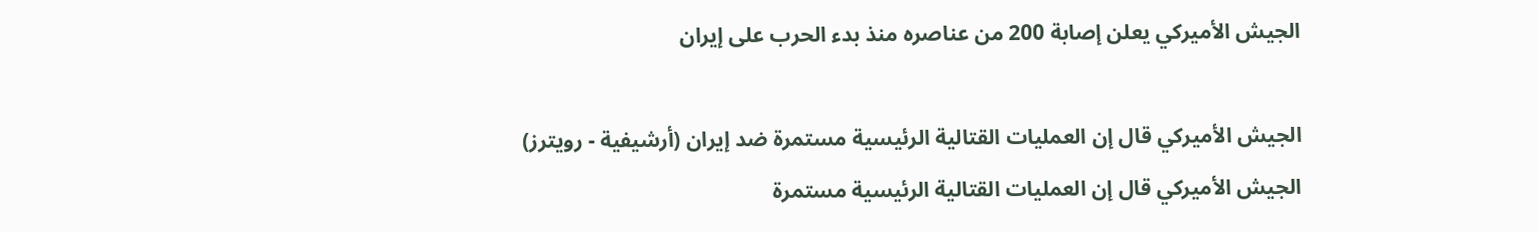الجيش الأميركي يعلن إصابة 200 من عناصره منذ بدء الحرب على إيران

الجيش الأميركي قال إن العمليات القتالية الرئيسية مستمرة ضد إيران (أرشيفية - رويترز)
الجيش الأميركي قال إن العمليات القتالية الرئيسية مستمرة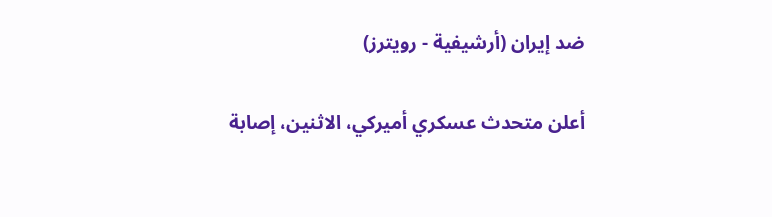ضد إيران (أرشيفية - رويترز)

أعلن متحدث عسكري أميركي، الاثنين، إصابة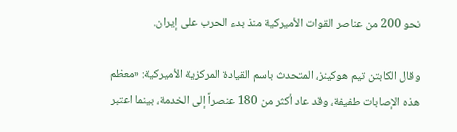نحو 200 من عناصر القوات الأميركية منذ بدء الحرب على إيران.

وقال الكابتن تيم هوكينز، المتحدث باسم القيادة المركزية الأميركية: «معظم هذه الإصابات طفيفة، وقد عاد أكثر من 180 عنصراً إلى الخدمة، بينما اعتبر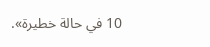10 في حالة خطيرة».